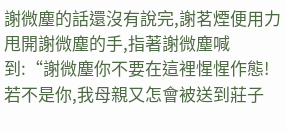謝微塵的話還沒有說完,謝茗煙便用力甩開謝微塵的手,指著謝微塵喊到:“謝微塵你不要在這裡惺惺作態!若不是你,我母親又怎會被送到莊子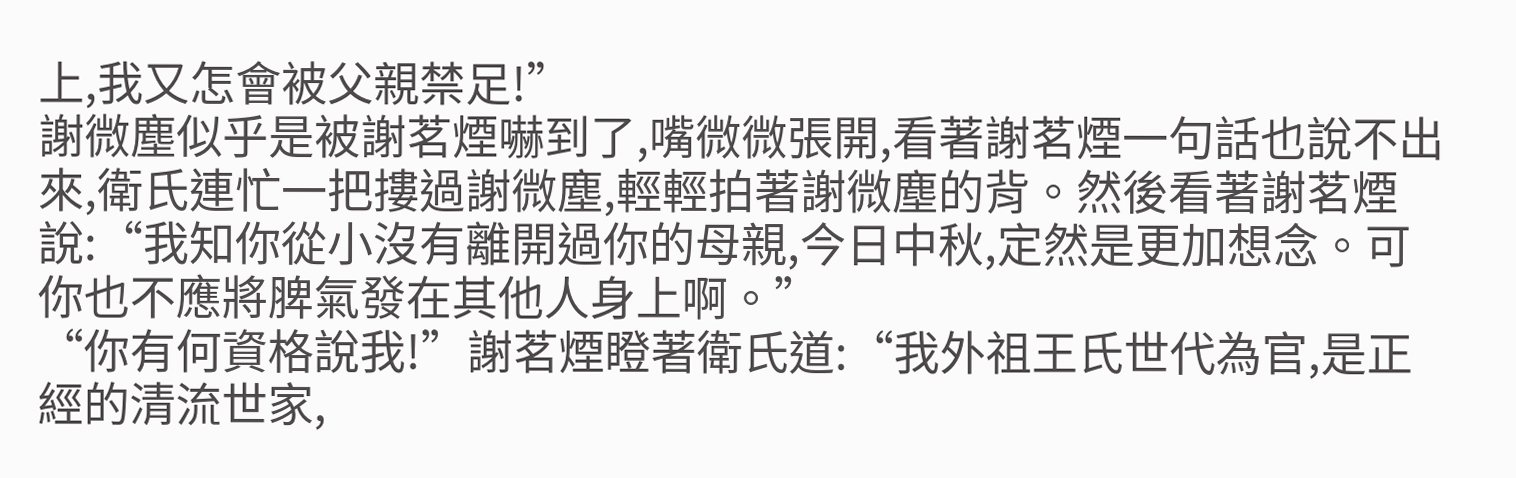上,我又怎會被父親禁足!”
謝微塵似乎是被謝茗煙嚇到了,嘴微微張開,看著謝茗煙一句話也說不出來,衛氏連忙一把摟過謝微塵,輕輕拍著謝微塵的背。然後看著謝茗煙說:“我知你從小沒有離開過你的母親,今日中秋,定然是更加想念。可你也不應將脾氣發在其他人身上啊。”
“你有何資格說我!”謝茗煙瞪著衛氏道:“我外祖王氏世代為官,是正經的清流世家,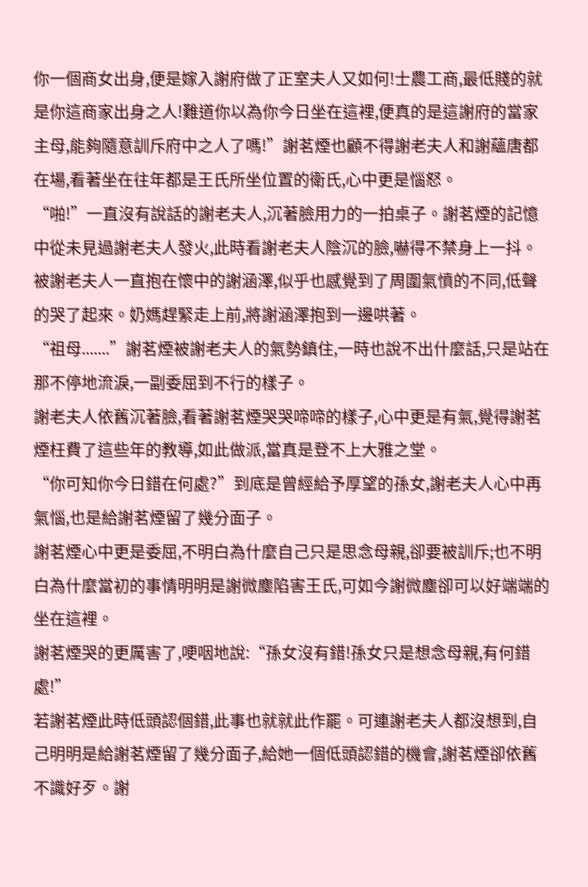你一個商女出身,便是嫁入謝府做了正室夫人又如何!士農工商,最低賤的就是你這商家出身之人!難道你以為你今日坐在這裡,便真的是這謝府的當家主母,能夠隨意訓斥府中之人了嗎!”謝茗煙也顧不得謝老夫人和謝蘊唐都在場,看著坐在往年都是王氏所坐位置的衛氏,心中更是惱怒。
“啪!”一直沒有說話的謝老夫人,沉著臉用力的一拍桌子。謝茗煙的記憶中從未見過謝老夫人發火,此時看謝老夫人陰沉的臉,嚇得不禁身上一抖。被謝老夫人一直抱在懷中的謝涵澤,似乎也感覺到了周圍氣憤的不同,低聲的哭了起來。奶媽趕緊走上前,將謝涵澤抱到一邊哄著。
“祖母.......”謝茗煙被謝老夫人的氣勢鎮住,一時也說不出什麼話,只是站在那不停地流淚,一副委屈到不行的樣子。
謝老夫人依舊沉著臉,看著謝茗煙哭哭啼啼的樣子,心中更是有氣,覺得謝茗煙枉費了這些年的教導,如此做派,當真是登不上大雅之堂。
“你可知你今日錯在何處?”到底是曾經給予厚望的孫女,謝老夫人心中再氣惱,也是給謝茗煙留了幾分面子。
謝茗煙心中更是委屈,不明白為什麼自己只是思念母親,卻要被訓斥;也不明白為什麼當初的事情明明是謝微塵陷害王氏,可如今謝微塵卻可以好端端的坐在這裡。
謝茗煙哭的更厲害了,哽咽地說:“孫女沒有錯!孫女只是想念母親,有何錯處!”
若謝茗煙此時低頭認個錯,此事也就就此作罷。可連謝老夫人都沒想到,自己明明是給謝茗煙留了幾分面子,給她一個低頭認錯的機會,謝茗煙卻依舊不識好歹。謝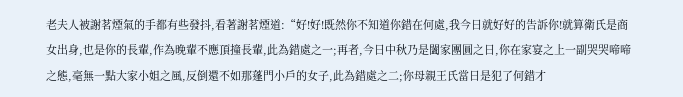老夫人被謝茗煙氣的手都有些發抖,看著謝茗煙道:“好!好!既然你不知道你錯在何處,我今日就好好的告訴你!就算衛氏是商女出身,也是你的長輩,作為晚輩不應頂撞長輩,此為錯處之一;再者,今日中秋乃是闔家團圓之日,你在家宴之上一副哭哭啼啼之態,毫無一點大家小姐之風,反倒還不如那蓬門小戶的女子,此為錯處之二;你母親王氏當日是犯了何錯才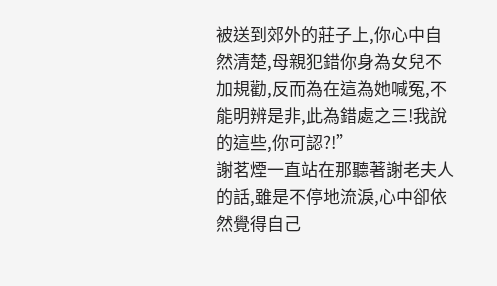被送到郊外的莊子上,你心中自然清楚,母親犯錯你身為女兒不加規勸,反而為在這為她喊冤,不能明辨是非,此為錯處之三!我說的這些,你可認?!”
謝茗煙一直站在那聽著謝老夫人的話,雖是不停地流淚,心中卻依然覺得自己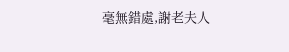毫無錯處,謝老夫人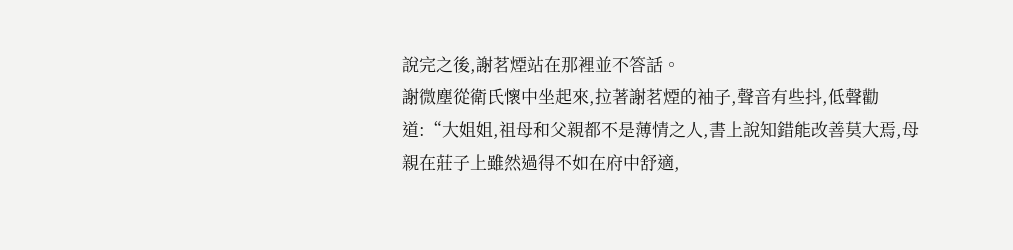說完之後,謝茗煙站在那裡並不答話。
謝微塵從衛氏懷中坐起來,拉著謝茗煙的袖子,聲音有些抖,低聲勸道:“大姐姐,祖母和父親都不是薄情之人,書上說知錯能改善莫大焉,母親在莊子上雖然過得不如在府中舒適,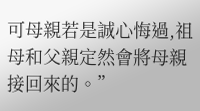可母親若是誠心悔過,祖母和父親定然會將母親接回來的。”